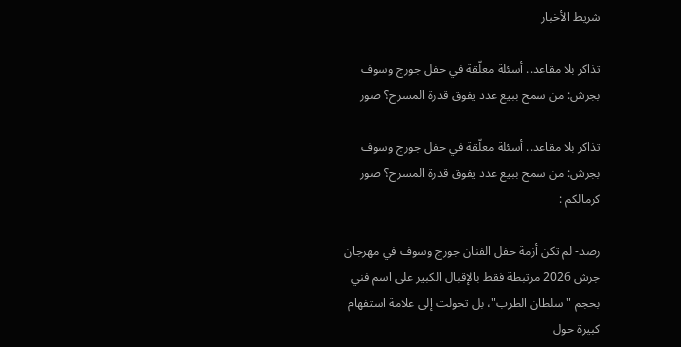شريط الأخبار

تذاكر بلا مقاعد.. أسئلة معلّقة في حفل جورج وسوف بجرش: من سمح ببيع عدد يفوق قدرة المسرح؟ صور

تذاكر بلا مقاعد.. أسئلة معلّقة في حفل جورج وسوف بجرش: من سمح ببيع عدد يفوق قدرة المسرح؟ صور
كرمالكم :

رصد- لم تكن أزمة حفل الفنان جورج وسوف في مهرجان جرش 2026 مرتبطة فقط بالإقبال الكبير على اسم فني بحجم "سلطان الطرب"، بل تحولت إلى علامة استفهام كبيرة حول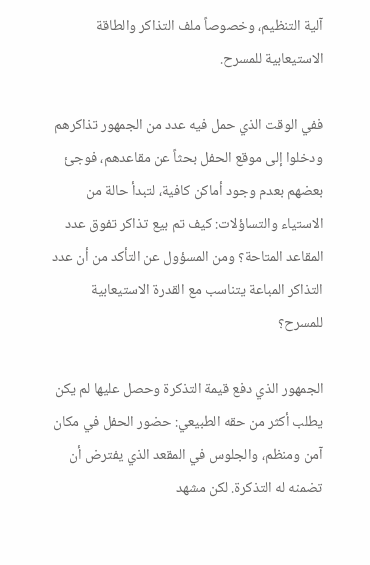آلية التنظيم، وخصوصاً ملف التذاكر والطاقة الاستيعابية للمسرح.

ففي الوقت الذي حمل فيه عدد من الجمهور تذاكرهم ودخلوا إلى موقع الحفل بحثاً عن مقاعدهم، فوجئ بعضهم بعدم وجود أماكن كافية، لتبدأ حالة من الاستياء والتساؤلات: كيف تم بيع تذاكر تفوق عدد المقاعد المتاحة؟ ومن المسؤول عن التأكد من أن عدد التذاكر المباعة يتناسب مع القدرة الاستيعابية للمسرح؟

الجمهور الذي دفع قيمة التذكرة وحصل عليها لم يكن يطلب أكثر من حقه الطبيعي: حضور الحفل في مكان آمن ومنظم، والجلوس في المقعد الذي يفترض أن تضمنه له التذكرة. لكن مشهد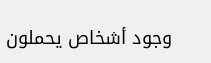وجود أشخاص يحملون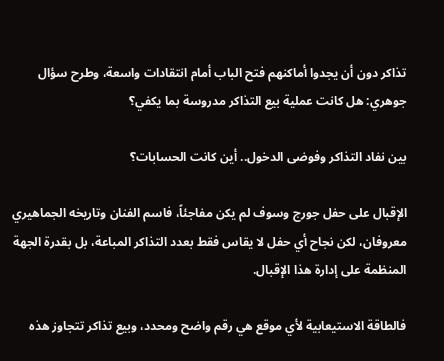تذاكر دون أن يجدوا أماكنهم فتح الباب أمام انتقادات واسعة، وطرح سؤال جوهري: هل كانت عملية بيع التذاكر مدروسة بما يكفي؟

بين نفاد التذاكر وفوضى الدخول.. أين كانت الحسابات؟

الإقبال على حفل جورج وسوف لم يكن مفاجئاً، فاسم الفنان وتاريخه الجماهيري معروفان، لكن نجاح أي حفل لا يقاس فقط بعدد التذاكر المباعة، بل بقدرة الجهة المنظمة على إدارة هذا الإقبال.

فالطاقة الاستيعابية لأي موقع هي رقم واضح ومحدد، وبيع تذاكر تتجاوز هذه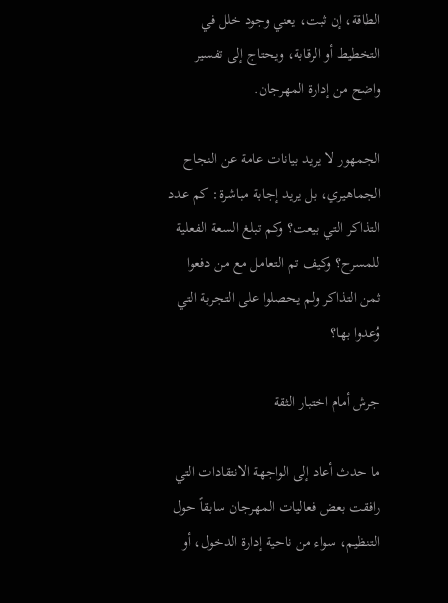الطاقة، إن ثبت، يعني وجود خلل في التخطيط أو الرقابة، ويحتاج إلى تفسير واضح من إدارة المهرجان.

الجمهور لا يريد بيانات عامة عن النجاح الجماهيري، بل يريد إجابة مباشرة: كم عدد التذاكر التي بيعت؟ وكم تبلغ السعة الفعلية للمسرح؟ وكيف تم التعامل مع من دفعوا ثمن التذاكر ولم يحصلوا على التجربة التي وُعدوا بها؟

جرش أمام اختبار الثقة

ما حدث أعاد إلى الواجهة الانتقادات التي رافقت بعض فعاليات المهرجان سابقاً حول التنظيم، سواء من ناحية إدارة الدخول، أو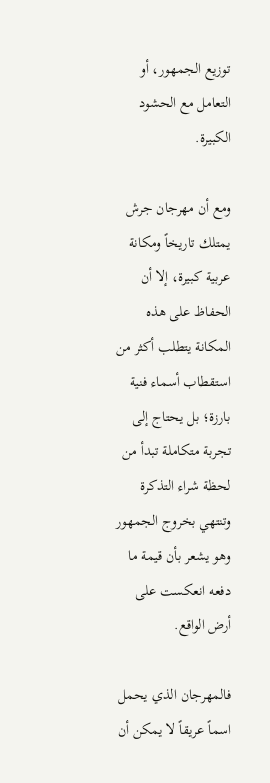توزيع الجمهور، أو التعامل مع الحشود الكبيرة.

ومع أن مهرجان جرش يمتلك تاريخاً ومكانة عربية كبيرة، إلا أن الحفاظ على هذه المكانة يتطلب أكثر من استقطاب أسماء فنية بارزة؛ بل يحتاج إلى تجربة متكاملة تبدأ من لحظة شراء التذكرة وتنتهي بخروج الجمهور وهو يشعر بأن قيمة ما دفعه انعكست على أرض الواقع.

فالمهرجان الذي يحمل اسماً عريقاً لا يمكن أن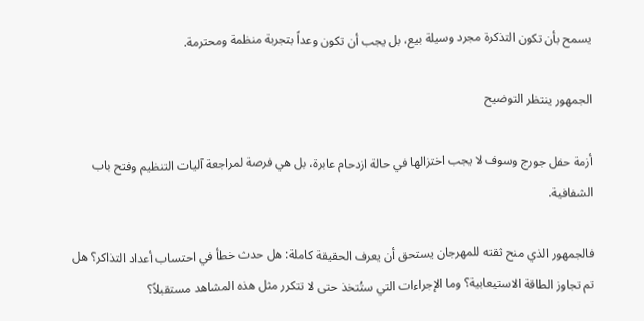يسمح بأن تكون التذكرة مجرد وسيلة بيع، بل يجب أن تكون وعداً بتجربة منظمة ومحترمة.

الجمهور ينتظر التوضيح

أزمة حفل جورج وسوف لا يجب اختزالها في حالة ازدحام عابرة، بل هي فرصة لمراجعة آليات التنظيم وفتح باب الشفافية.

فالجمهور الذي منح ثقته للمهرجان يستحق أن يعرف الحقيقة كاملة: هل حدث خطأ في احتساب أعداد التذاكر؟ هل تم تجاوز الطاقة الاستيعابية؟ وما الإجراءات التي ستُتخذ حتى لا تتكرر مثل هذه المشاهد مستقبلاً؟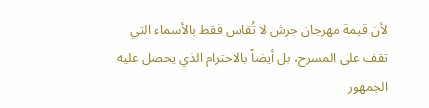لأن قيمة مهرجان جرش لا تُقاس فقط بالأسماء التي تقف على المسرح، بل أيضاً بالاحترام الذي يحصل عليه الجمهور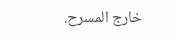خارج المسرح.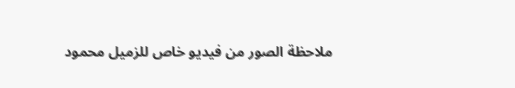ملاحظة الصور من فيديو خاص للزميل محمود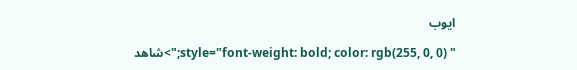ايوب

" style="font-weight: bold; color: rgb(255, 0, 0);">شاهد